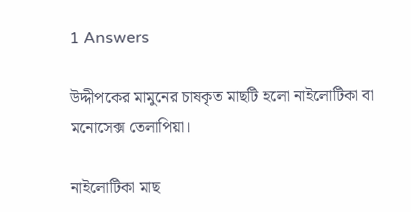1 Answers

উদ্দীপকের মামুনের চাষকৃত মাছটি হলো নাইলোটিকা বা মনোসেক্স তেলাপিয়া।

নাইলোটিকা মাছ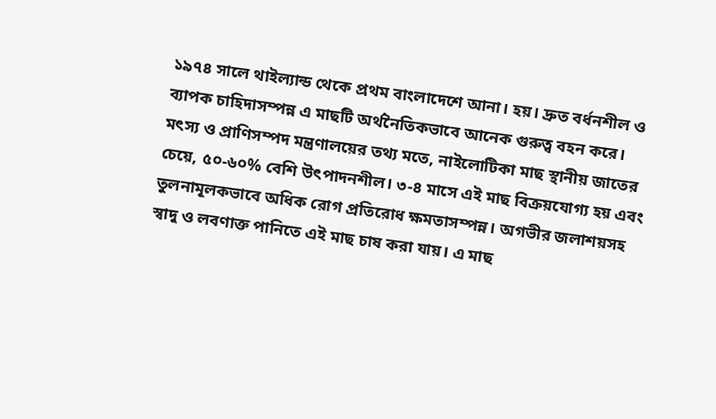১৯৭৪ সালে থাইল্যান্ড থেকে প্রথম বাংলাদেশে আনা। হয়। দ্রুত বর্ধনশীল ও ব্যাপক চাহিদাসম্পন্ন এ মাছটি অর্থনৈতিকভাবে আনেক গুরুত্ব বহন করে।
মৎস্য ও প্রাণিসম্পদ মন্ত্রণালয়ের তথ্য মতে, নাইলোটিকা মাছ স্থানীয় জাতের চেয়ে, ৫০-৬০% বেশি উৎপাদনশীল। ৩-৪ মাসে এই মাছ বিক্রয়যোগ্য হয় এবং তুলনামূলকভাবে অধিক রোগ প্রতিরোধ ক্ষমতাসম্পন্ন। অগভীর জলাশয়সহ স্বাদু ও লবণাক্ত পানিতে এই মাছ চাষ করা যায়। এ মাছ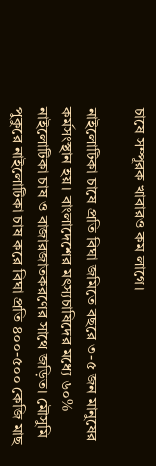চাষে সম্পূরক খাবারও কম লাগে।

নাইলোটিকা চাষে প্রতি বিঘা জমিতে বছরে ৩-৫ জন মানুষের কর্মসংস্থান হয়। বাংলাদেশের মৎস্যচাষিদের মধ্যে ৬০% নাইলোটিকা চাষ ও বাজারজাতকরণের সাথে জড়িত। মৌসুমি পুকুরে নাইলোটিকা চাষ করে বিঘা প্রতি ৪০০-৫০০ কেজি মাছ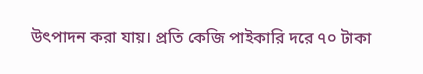উৎপাদন করা যায়। প্রতি কেজি পাইকারি দরে ৭০ টাকা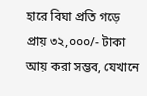হারে বিঘা প্রতি গড়ে প্রায় ৩২,০০০/- টাকা আয় করা সম্ভব, যেখানে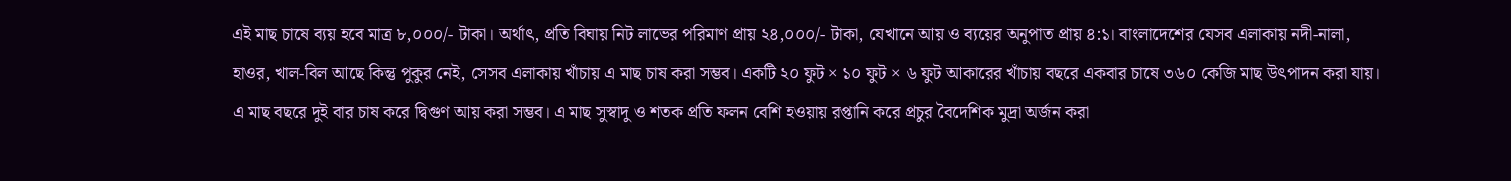এই মাছ চাষে ব্যয় হবে মাত্র ৮,০০০/- টাকা। অর্থাৎ, প্রতি বিঘায় নিট লাভের পরিমাণ প্রায় ২৪,০০০/- টাকা, যেখানে আয় ও ব্যয়ের অনুপাত প্রায় ৪:১। বাংলাদেশের যেসব এলাকায় নদী-নালা, হাওর, খাল-বিল আছে কিন্তু পুকুর নেই, সেসব এলাকায় খাঁচায় এ মাছ চাষ করা সম্ভব। একটি ২০ ফুট × ১০ ফুট × ৬ ফুট আকারের খাঁচায় বছরে একবার চাষে ৩৬০ কেজি মাছ উৎপাদন করা যায়। এ মাছ বছরে দুই বার চাষ করে দ্বিগুণ আয় করা সম্ভব। এ মাছ সুস্বাদু ও শতক প্রতি ফলন বেশি হওয়ায় রপ্তানি করে প্রচুর বৈদেশিক মুদ্রা অর্জন করা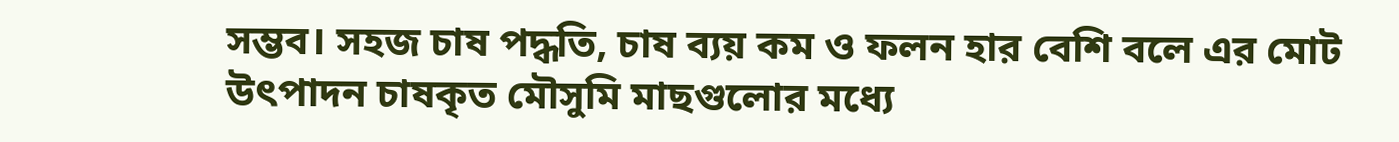সম্ভব। সহজ চাষ পদ্ধতি, চাষ ব্যয় কম ও ফলন হার বেশি বলে এর মোট উৎপাদন চাষকৃত মৌসুমি মাছগুলোর মধ্যে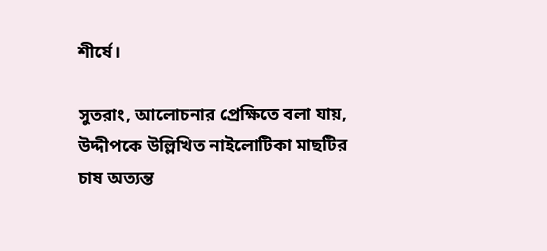শীর্ষে।

সুতরাং, আলোচনার প্রেক্ষিতে বলা যায়, উদ্দীপকে উল্লিখিত নাইলোটিকা মাছটির চাষ অত্যন্ত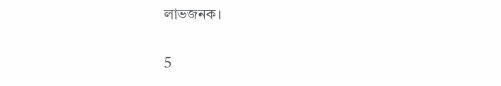লাভজনক।

5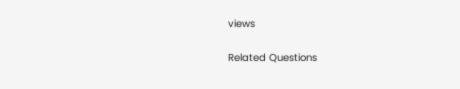views

Related Questions